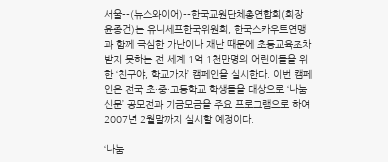서울--(뉴스와이어)--한국교원단체총연합회(회장 윤종건)는 유니세프한국위원회, 한국스카우트연맹과 함께 극심한 가난이나 재난 때문에 초등교육조차 받지 못하는 전 세계 1억 1천만명의 어린이들을 위한 ‘친구야, 학교가자’ 캠페인을 실시한다. 이번 캠페인은 전국 초·중·고등학교 학생들을 대상으로 ‘나눔신문’ 공모전과 기금모금을 주요 프로그램으로 하여 2007년 2월말까지 실시할 예정이다.

‘나눔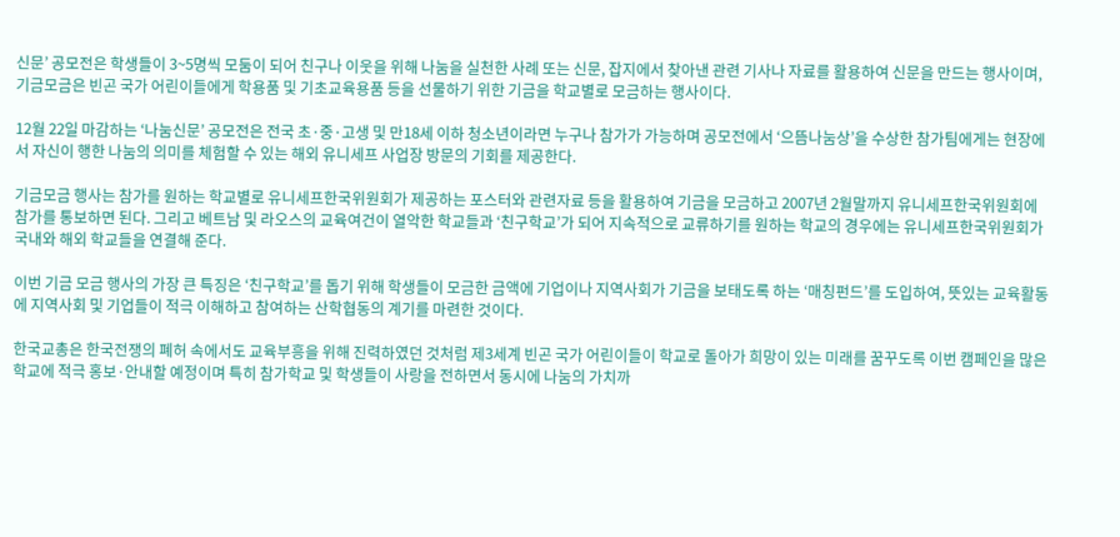신문’ 공모전은 학생들이 3~5명씩 모둠이 되어 친구나 이웃을 위해 나눔을 실천한 사례 또는 신문, 잡지에서 찾아낸 관련 기사나 자료를 활용하여 신문을 만드는 행사이며, 기금모금은 빈곤 국가 어린이들에게 학용품 및 기초교육용품 등을 선물하기 위한 기금을 학교별로 모금하는 행사이다.

12월 22일 마감하는 ‘나눔신문’ 공모전은 전국 초·중·고생 및 만18세 이하 청소년이라면 누구나 참가가 가능하며 공모전에서 ‘으뜸나눔상’을 수상한 참가팀에게는 현장에서 자신이 행한 나눔의 의미를 체험할 수 있는 해외 유니세프 사업장 방문의 기회를 제공한다.

기금모금 행사는 참가를 원하는 학교별로 유니세프한국위원회가 제공하는 포스터와 관련자료 등을 활용하여 기금을 모금하고 2007년 2월말까지 유니세프한국위원회에 참가를 통보하면 된다. 그리고 베트남 및 라오스의 교육여건이 열악한 학교들과 ‘친구학교’가 되어 지속적으로 교류하기를 원하는 학교의 경우에는 유니세프한국위원회가 국내와 해외 학교들을 연결해 준다.

이번 기금 모금 행사의 가장 큰 특징은 ‘친구학교’를 돕기 위해 학생들이 모금한 금액에 기업이나 지역사회가 기금을 보태도록 하는 ‘매칭펀드’를 도입하여, 뜻있는 교육활동에 지역사회 및 기업들이 적극 이해하고 참여하는 산학협동의 계기를 마련한 것이다.

한국교총은 한국전쟁의 폐허 속에서도 교육부흥을 위해 진력하였던 것처럼 제3세계 빈곤 국가 어린이들이 학교로 돌아가 희망이 있는 미래를 꿈꾸도록 이번 캠페인을 많은 학교에 적극 홍보·안내할 예정이며 특히 참가학교 및 학생들이 사랑을 전하면서 동시에 나눔의 가치까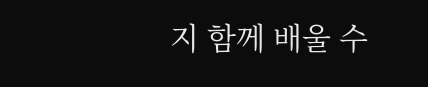지 함께 배울 수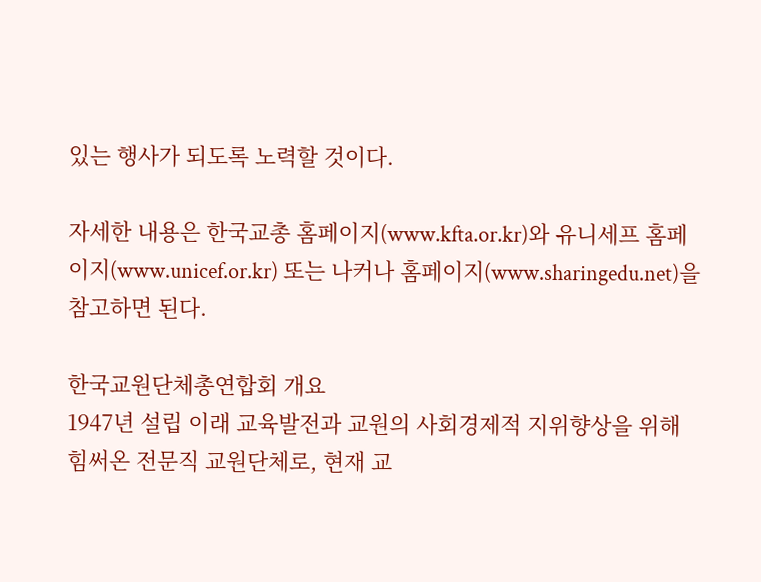있는 행사가 되도록 노력할 것이다.

자세한 내용은 한국교총 홈페이지(www.kfta.or.kr)와 유니세프 홈페이지(www.unicef.or.kr) 또는 나커나 홈페이지(www.sharingedu.net)을 참고하면 된다.

한국교원단체총연합회 개요
1947년 설립 이래 교육발전과 교원의 사회경제적 지위향상을 위해 힘써온 전문직 교원단체로, 현재 교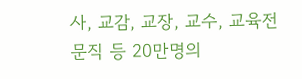사, 교감, 교장, 교수, 교육전문직 등 20만명의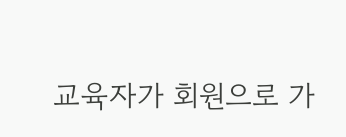교육자가 회원으로 가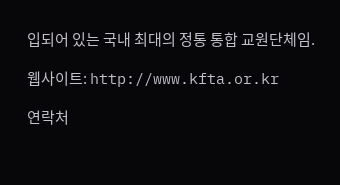입되어 있는 국내 최대의 정통 통합 교원단체임.

웹사이트: http://www.kfta.or.kr

연락처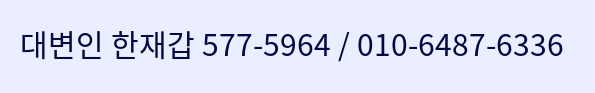대변인 한재갑 577-5964 / 010-6487-6336